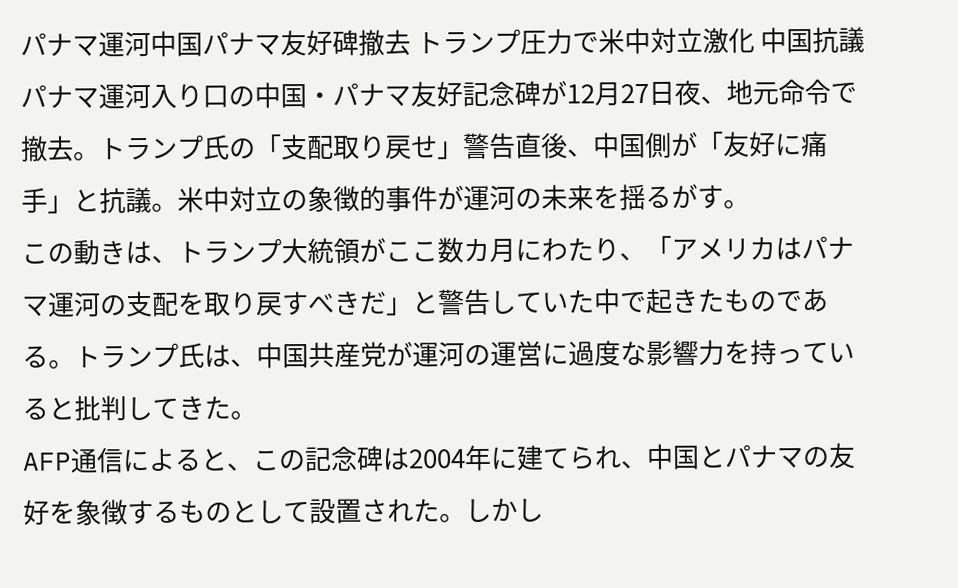パナマ運河中国パナマ友好碑撤去 トランプ圧力で米中対立激化 中国抗議
パナマ運河入り口の中国・パナマ友好記念碑が12月27日夜、地元命令で撤去。トランプ氏の「支配取り戻せ」警告直後、中国側が「友好に痛手」と抗議。米中対立の象徴的事件が運河の未来を揺るがす。
この動きは、トランプ大統領がここ数カ月にわたり、「アメリカはパナマ運河の支配を取り戻すべきだ」と警告していた中で起きたものである。トランプ氏は、中国共産党が運河の運営に過度な影響力を持っていると批判してきた。
AFP通信によると、この記念碑は2004年に建てられ、中国とパナマの友好を象徴するものとして設置された。しかし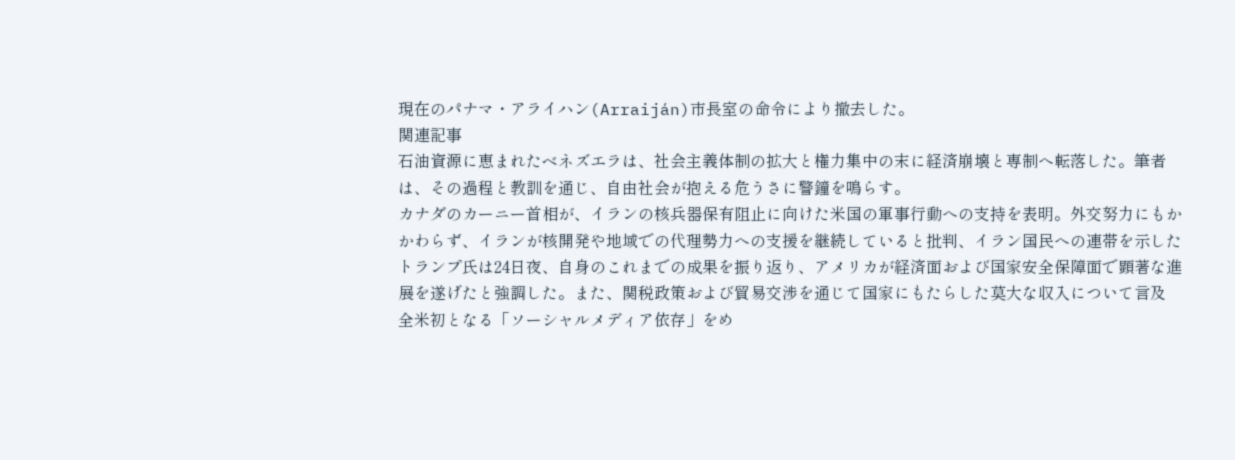現在のパナマ・アライハン(Arraiján)市長室の命令により撤去した。
関連記事
石油資源に恵まれたベネズエラは、社会主義体制の拡大と権力集中の末に経済崩壊と専制へ転落した。筆者は、その過程と教訓を通じ、自由社会が抱える危うさに警鐘を鳴らす。
カナダのカーニー首相が、イランの核兵器保有阻止に向けた米国の軍事行動への支持を表明。外交努力にもかかわらず、イランが核開発や地域での代理勢力への支援を継続していると批判、イラン国民への連帯を示した
トランプ氏は24日夜、自身のこれまでの成果を振り返り、アメリカが経済面および国家安全保障面で顕著な進展を遂げたと強調した。また、関税政策および貿易交渉を通じて国家にもたらした莫大な収入について言及
全米初となる「ソーシャルメディア依存」をめ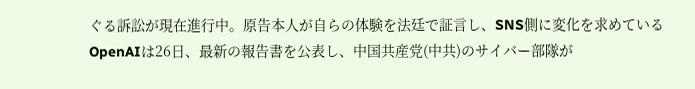ぐる訴訟が現在進行中。原告本人が自らの体験を法廷で証言し、SNS側に変化を求めている
OpenAIは26日、最新の報告書を公表し、中国共産党(中共)のサイバー部隊が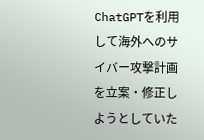ChatGPTを利用して海外へのサイバー攻撃計画を立案・修正しようとしていた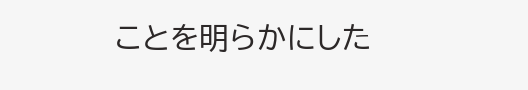ことを明らかにした